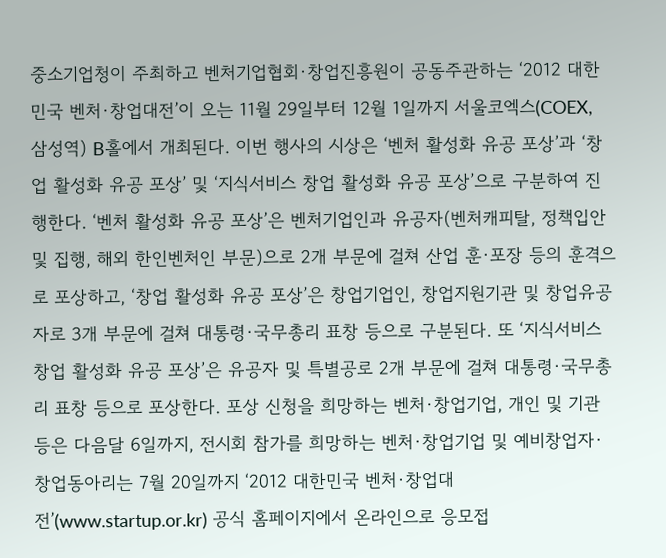중소기업청이 주최하고 벤처기업협회·창업진흥원이 공동주관하는 ‘2012 대한민국 벤처·창업대전’이 오는 11월 29일부터 12월 1일까지 서울코엑스(COEX, 삼성역) B홀에서 개최된다. 이번 행사의 시상은 ‘벤처 활성화 유공 포상’과 ‘창업 활성화 유공 포상’ 및 ‘지식서비스 창업 활성화 유공 포상’으로 구분하여 진행한다. ‘벤처 활성화 유공 포상’은 벤처기업인과 유공자(벤처캐피탈, 정책입안 및 집행, 해외 한인벤처인 부문)으로 2개 부문에 걸쳐 산업 훈·포장 등의 훈격으로 포상하고, ‘창업 활성화 유공 포상’은 창업기업인, 창업지원기관 및 창업유공자로 3개 부문에 걸쳐 대통령·국무총리 표창 등으로 구분된다. 또 ‘지식서비스 창업 활성화 유공 포상’은 유공자 및 특별공로 2개 부문에 걸쳐 대통령·국무총리 표창 등으로 포상한다. 포상 신청을 희망하는 벤처·창업기업, 개인 및 기관 등은 다음달 6일까지, 전시회 참가를 희망하는 벤처·창업기업 및 예비창업자·창업동아리는 7월 20일까지 ‘2012 대한민국 벤처·창업대전’(www.startup.or.kr) 공식 홈페이지에서 온라인으로 응모접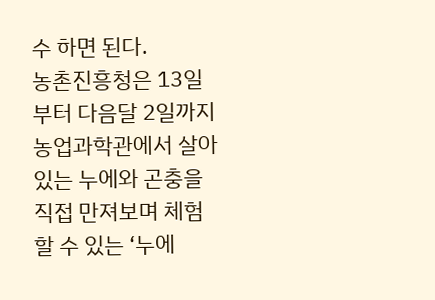수 하면 된다.
농촌진흥청은 13일부터 다음달 2일까지 농업과학관에서 살아있는 누에와 곤충을 직접 만져보며 체험할 수 있는 ‘누에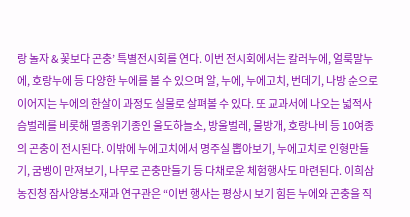랑 놀자 & 꽃보다 곤충’ 특별전시회를 연다. 이번 전시회에서는 칼러누에, 얼룩말누에, 호랑누에 등 다양한 누에를 볼 수 있으며 알, 누에, 누에고치, 번데기, 나방 순으로 이어지는 누에의 한살이 과정도 실물로 살펴볼 수 있다. 또 교과서에 나오는 넓적사슴벌레를 비롯해 멸종위기종인 울도하늘소, 방울벌레, 물방개, 호랑나비 등 10여종의 곤충이 전시된다. 이밖에 누에고치에서 명주실 뽑아보기, 누에고치로 인형만들기, 굼벵이 만져보기, 나무로 곤충만들기 등 다채로운 체험행사도 마련된다. 이희삼 농진청 잠사양봉소재과 연구관은 “이번 행사는 평상시 보기 힘든 누에와 곤충을 직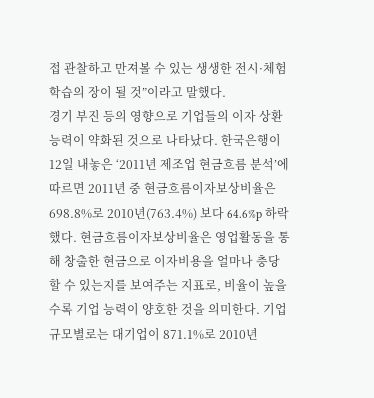접 관찰하고 만져볼 수 있는 생생한 전시·체험학습의 장이 될 것”이라고 말했다.
경기 부진 등의 영향으로 기업들의 이자 상환능력이 약화된 것으로 나타났다. 한국은행이 12일 내놓은 ‘2011년 제조업 현금흐름 분석’에 따르면 2011년 중 현금흐름이자보상비율은 698.8%로 2010년(763.4%) 보다 64.6%p 하락했다. 현금흐름이자보상비율은 영업활동을 통해 창출한 현금으로 이자비용을 얼마나 충당할 수 있는지를 보여주는 지표로, 비율이 높을수록 기업 능력이 양호한 것을 의미한다. 기업규모별로는 대기업이 871.1%로 2010년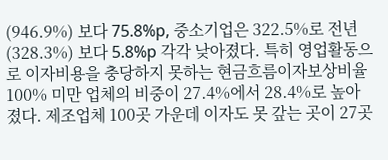(946.9%) 보다 75.8%p, 중소기업은 322.5%로 전년(328.3%) 보다 5.8%p 각각 낮아졌다. 특히 영업활동으로 이자비용을 충당하지 못하는 현금흐름이자보상비율 100% 미만 업체의 비중이 27.4%에서 28.4%로 높아졌다. 제조업체 100곳 가운데 이자도 못 갚는 곳이 27곳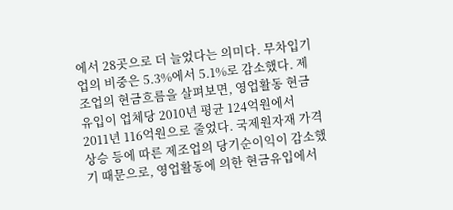에서 28곳으로 더 늘었다는 의미다. 무차입기업의 비중은 5.3%에서 5.1%로 감소했다. 제조업의 현금흐름을 살펴보면, 영업활동 현금유입이 업체당 2010년 평균 124억원에서 2011년 116억원으로 줄었다. 국제원자재 가격 상승 등에 따른 제조업의 당기순이익이 감소했기 때문으로, 영업활동에 의한 현금유입에서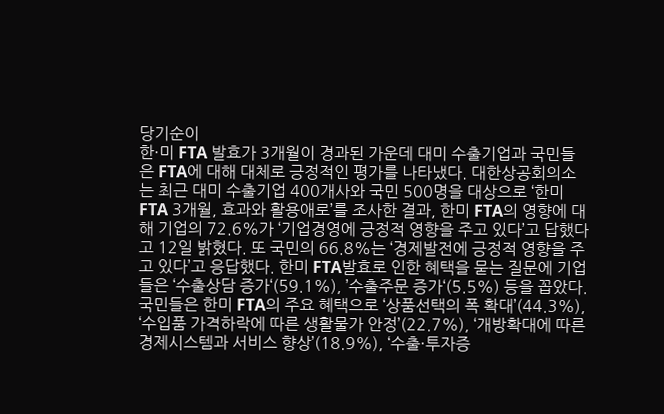당기순이
한·미 FTA 발효가 3개월이 경과된 가운데 대미 수출기업과 국민들은 FTA에 대해 대체로 긍정적인 평가를 나타냈다. 대한상공회의소는 최근 대미 수출기업 400개사와 국민 500명을 대상으로 ‘한미 FTA 3개월, 효과와 활용애로’를 조사한 결과, 한미 FTA의 영향에 대해 기업의 72.6%가 ‘기업경영에 긍정적 영향을 주고 있다’고 답했다고 12일 밝혔다. 또 국민의 66.8%는 ‘경제발전에 긍정적 영향을 주고 있다’고 응답했다. 한미 FTA발효로 인한 혜택을 묻는 질문에 기업들은 ‘수출상담 증가‘(59.1%), ’수출주문 증가‘(5.5%) 등을 꼽았다. 국민들은 한미 FTA의 주요 혜택으로 ‘상품선택의 폭 확대’(44.3%), ‘수입품 가격하락에 따른 생활물가 안정’(22.7%), ‘개방확대에 따른 경제시스템과 서비스 향상’(18.9%), ‘수출·투자증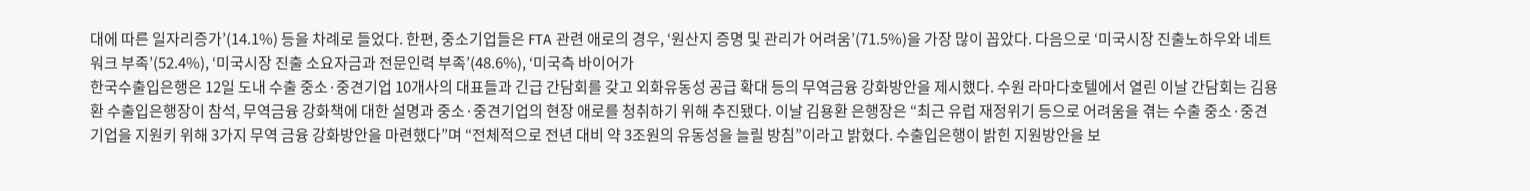대에 따른 일자리증가’(14.1%) 등을 차례로 들었다. 한편, 중소기업들은 FTA 관련 애로의 경우, ‘원산지 증명 및 관리가 어려움’(71.5%)을 가장 많이 꼽았다. 다음으로 ‘미국시장 진출노하우와 네트워크 부족’(52.4%), ‘미국시장 진출 소요자금과 전문인력 부족’(48.6%), ‘미국측 바이어가
한국수출입은행은 12일 도내 수출 중소·중견기업 10개사의 대표들과 긴급 간담회를 갖고 외화유동성 공급 확대 등의 무역금융 강화방안을 제시했다. 수원 라마다호텔에서 열린 이날 간담회는 김용환 수출입은행장이 참석, 무역금융 강화책에 대한 설명과 중소·중견기업의 현장 애로를 청취하기 위해 추진됐다. 이날 김용환 은행장은 “최근 유럽 재정위기 등으로 어려움을 겪는 수출 중소·중견기업을 지원키 위해 3가지 무역 금융 강화방안을 마련했다”며 “전체적으로 전년 대비 약 3조원의 유동성을 늘릴 방침”이라고 밝혔다. 수출입은행이 밝힌 지원방안을 보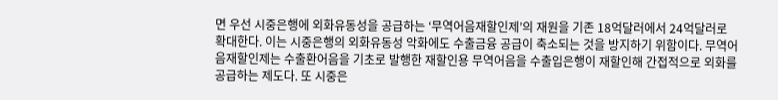면 우선 시중은행에 외화유동성을 공급하는 ‘무역어음재할인제’의 재원을 기존 18억달러에서 24억달러로 확대한다. 이는 시중은행의 외화유동성 악화에도 수출금융 공급이 축소되는 것을 방지하기 위함이다. 무역어음재할인제는 수출환어음을 기초로 발행한 재할인용 무역어음을 수출입은행이 재할인해 간접적으로 외화를 공급하는 제도다. 또 시중은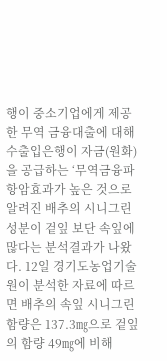행이 중소기업에게 제공한 무역 금융대출에 대해 수출입은행이 자금(원화)을 공급하는 ‘무역금융파
항암효과가 높은 것으로 알려진 배추의 시니그린 성분이 겉잎 보단 속잎에 많다는 분석결과가 나왔다. 12일 경기도농업기술원이 분석한 자료에 따르면 배추의 속잎 시니그린 함량은 137.3㎎으로 겉잎의 함량 49㎎에 비해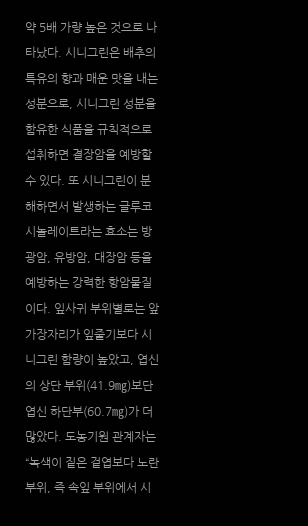약 5배 가량 높은 것으로 나타났다. 시니그린은 배추의 특유의 향과 매운 맛을 내는 성분으로, 시니그린 성분을 함유한 식품을 규칙적으로 섭취하면 결장암을 예방할 수 있다. 또 시니그린이 분해하면서 발생하는 글루코시놀레이트라는 효소는 방광암, 유방암, 대장암 등을 예방하는 강력한 항암물질이다. 잎사귀 부위별로는 앞가장자리가 잎줄기보다 시니그린 함량이 높았고, 엽신의 상단 부위(41.9㎎)보단 엽신 하단부(60.7㎎)가 더 많았다. 도농기원 관계자는 “녹색이 짙은 겉엽보다 노란부위, 즉 속잎 부위에서 시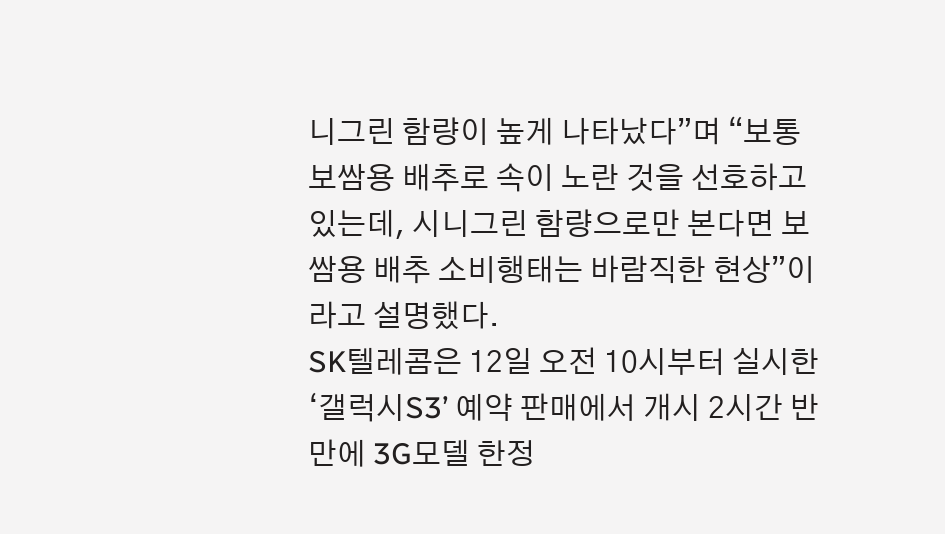니그린 함량이 높게 나타났다”며 “보통 보쌈용 배추로 속이 노란 것을 선호하고 있는데, 시니그린 함량으로만 본다면 보쌈용 배추 소비행태는 바람직한 현상”이라고 설명했다.
SK텔레콤은 12일 오전 10시부터 실시한 ‘갤럭시S3’ 예약 판매에서 개시 2시간 반만에 3G모델 한정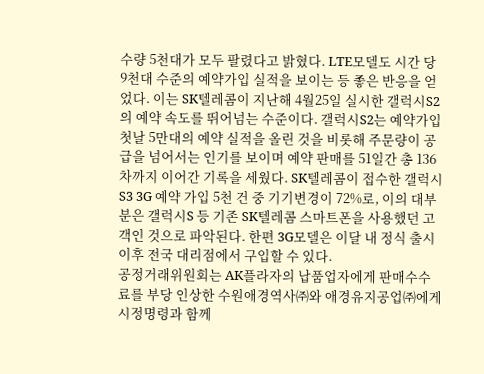수량 5천대가 모두 팔렸다고 밝혔다. LTE모델도 시간 당 9천대 수준의 예약가입 실적을 보이는 등 좋은 반응을 얻었다. 이는 SK텔레콤이 지난해 4월25일 실시한 갤럭시S2의 예약 속도를 뛰어넘는 수준이다. 갤럭시S2는 예약가입 첫날 5만대의 예약 실적을 올린 것을 비롯해 주문량이 공급을 넘어서는 인기를 보이며 예약 판매를 51일간 총 136차까지 이어간 기록을 세웠다. SK텔레콤이 접수한 갤럭시S3 3G 예약 가입 5천 건 중 기기변경이 72%로, 이의 대부분은 갤럭시S 등 기존 SK텔레콤 스마트폰을 사용했던 고객인 것으로 파악된다. 한편 3G모델은 이달 내 정식 출시 이후 전국 대리점에서 구입할 수 있다.
공정거래위원회는 AK플라자의 납품업자에게 판매수수료를 부당 인상한 수원애경역사㈜와 애경유지공업㈜에게 시정명령과 함께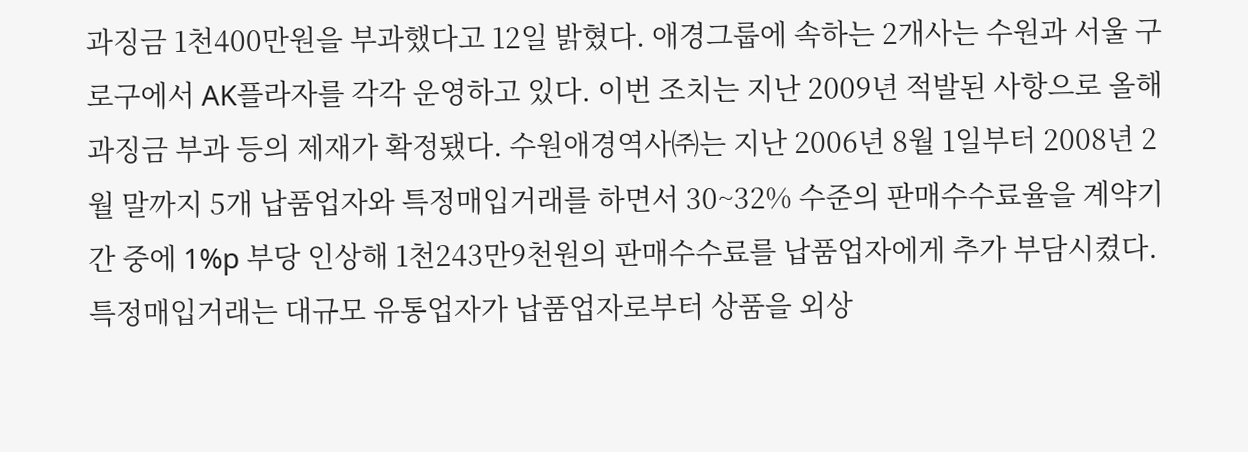과징금 1천400만원을 부과했다고 12일 밝혔다. 애경그룹에 속하는 2개사는 수원과 서울 구로구에서 AK플라자를 각각 운영하고 있다. 이번 조치는 지난 2009년 적발된 사항으로 올해 과징금 부과 등의 제재가 확정됐다. 수원애경역사㈜는 지난 2006년 8월 1일부터 2008년 2월 말까지 5개 납품업자와 특정매입거래를 하면서 30~32% 수준의 판매수수료율을 계약기간 중에 1%p 부당 인상해 1천243만9천원의 판매수수료를 납품업자에게 추가 부담시켰다. 특정매입거래는 대규모 유통업자가 납품업자로부터 상품을 외상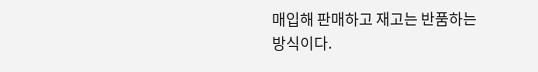매입해 판매하고 재고는 반품하는 방식이다.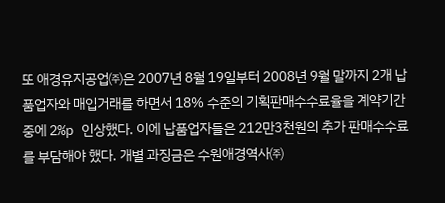또 애경유지공업㈜은 2007년 8월 19일부터 2008년 9월 말까지 2개 납품업자와 매입거래를 하면서 18% 수준의 기획판매수수료율을 계약기간 중에 2%p 인상했다. 이에 납품업자들은 212만3천원의 추가 판매수수료를 부담해야 했다. 개별 과징금은 수원애경역사㈜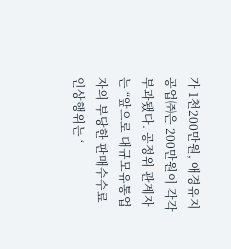가 1천200만원, 애경유지공업㈜은 200만원이 각각 부과됐다. 공정위 관계자는 “앞으로 대규모유통업자의 부당한 판매수수료 인상행위는 ‘